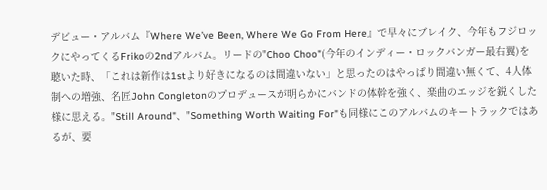デビュー・アルバム『Where We’ve Been, Where We Go From Here』で早々にブレイク、今年もフジロックにやってくるFrikoの2ndアルバム。リードの"Choo Choo"(今年のインディー・ロックバンガー最右翼)を聴いた時、「これは新作は1stより好きになるのは間違いない」と思ったのはやっぱり間違い無くて、4人体制への増強、名匠John Congletonのプロデュースが明らかにバンドの体幹を強く、楽曲のエッジを鋭くした様に思える。"Still Around"、"Something Worth Waiting For"も同様にこのアルバムのキートラックではあるが、要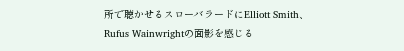所で聴かせるスローバラードにElliott Smith、Rufus Wainwrightの面影を感じる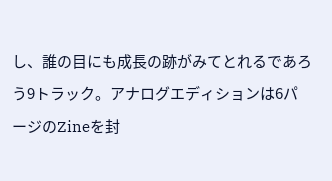し、誰の目にも成長の跡がみてとれるであろう9トラック。アナログエディションは6パージのZineを封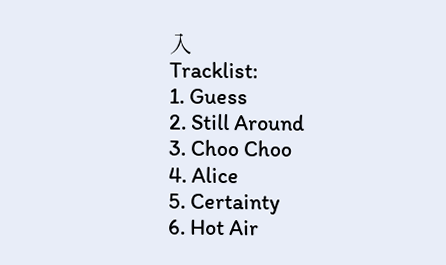入
Tracklist:
1. Guess
2. Still Around
3. Choo Choo
4. Alice
5. Certainty
6. Hot Air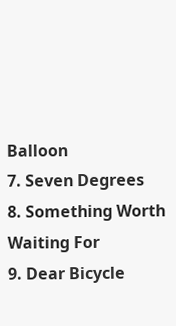Balloon
7. Seven Degrees
8. Something Worth Waiting For
9. Dear Bicycle